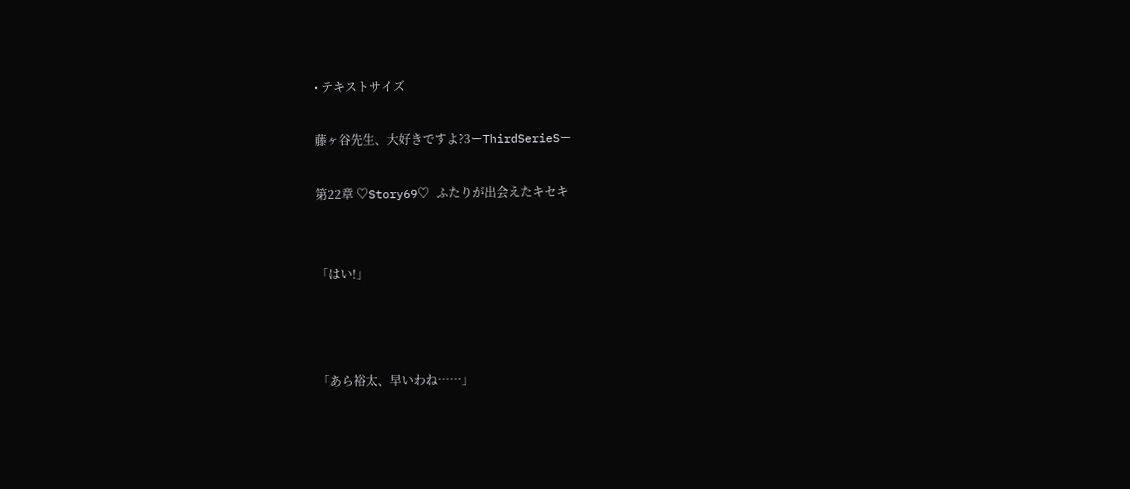• テキストサイズ

藤ヶ谷先生、大好きですよ?3ーThirdSerieSー

第22章 ♡Story69♡ ふたりが出会えたキセキ


「はい!」



「あら裕太、早いわね……」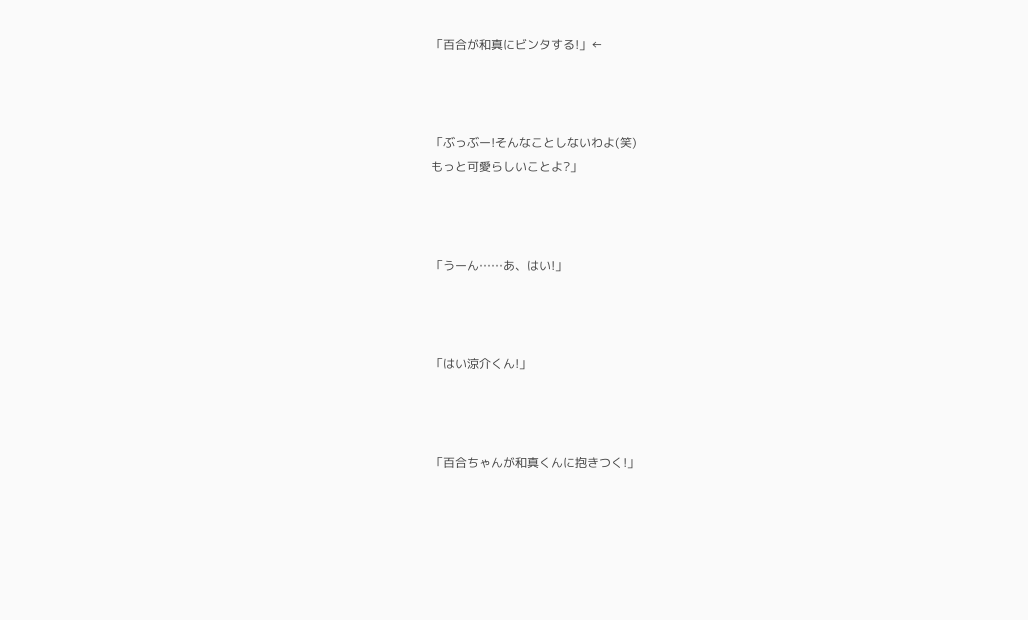「百合が和真にビンタする!」←



「ぶっぶー!そんなことしないわよ(笑)
もっと可愛らしいことよ?」



「うーん……あ、はい!」



「はい涼介くん!」



「百合ちゃんが和真くんに抱きつく!」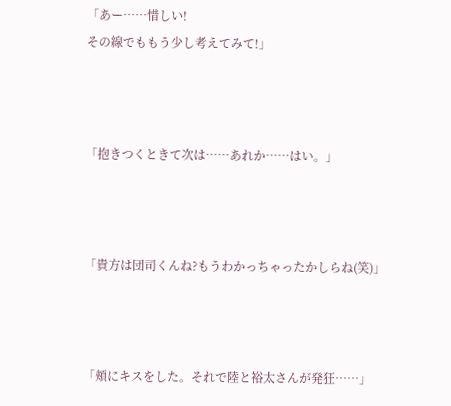「あー……惜しい!
その線でももう少し考えてみて!」



「抱きつくときて次は……あれか……はい。」



「貴方は団司くんね?もうわかっちゃったかしらね(笑)」



「頬にキスをした。それで陸と裕太さんが発狂……」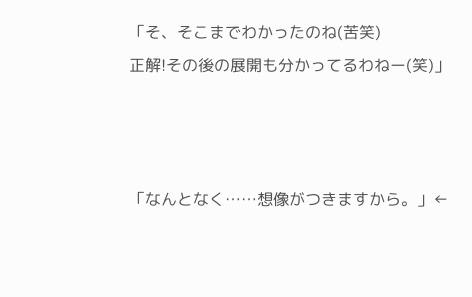「そ、そこまでわかったのね(苦笑)
正解!その後の展開も分かってるわねー(笑)」



「なんとなく……想像がつきますから。」←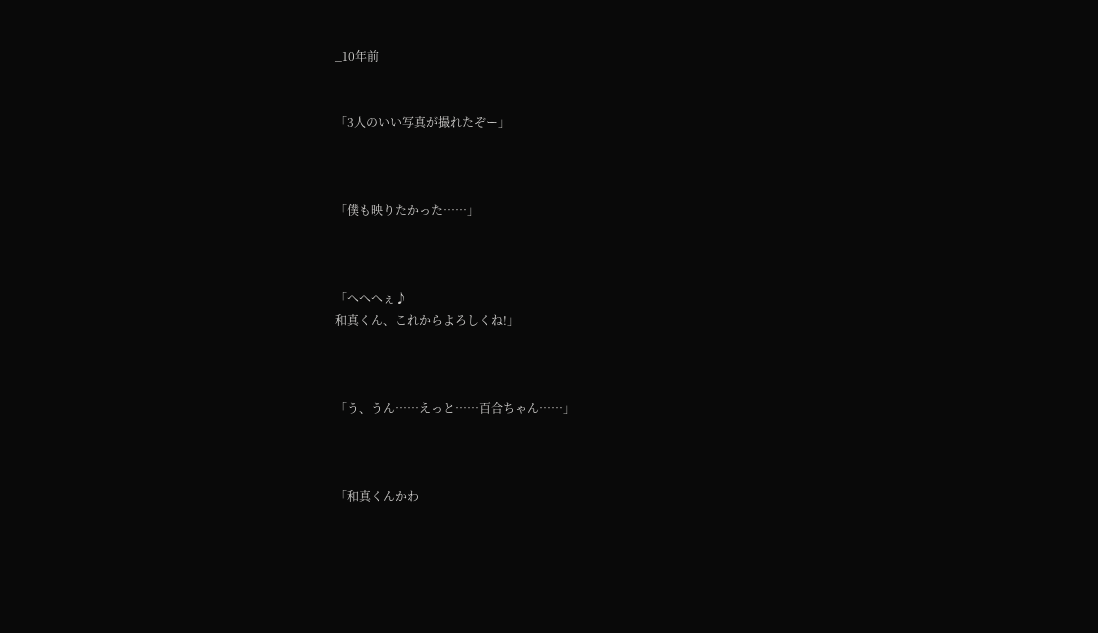_10年前


「3人のいい写真が撮れたぞー」



「僕も映りたかった……」



「へへへぇ♪
和真くん、これからよろしくね!」



「う、うん……えっと……百合ちゃん……」



「和真くんかわ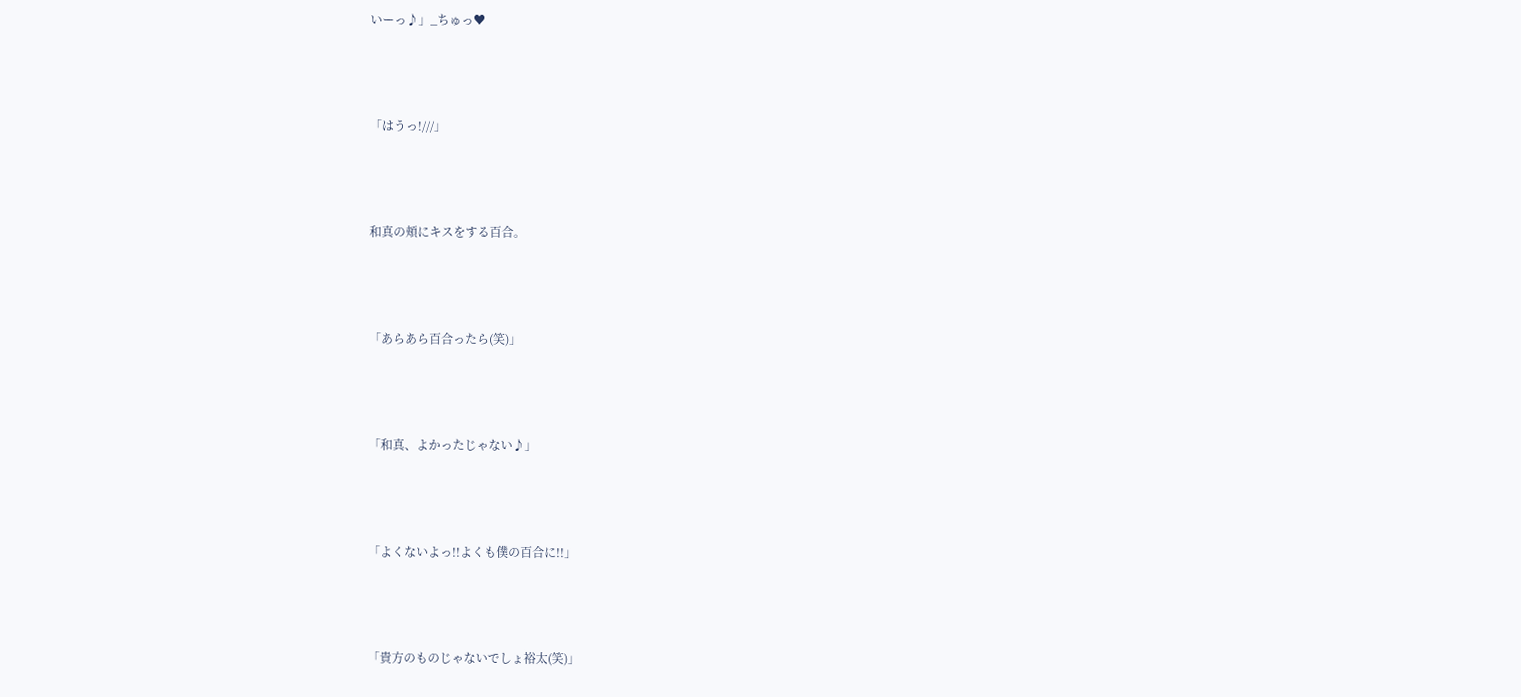いーっ♪」_ちゅっ♥



「はうっ!///」



和真の頬にキスをする百合。



「あらあら百合ったら(笑)」



「和真、よかったじゃない♪」



「よくないよっ!!よくも僕の百合に!!」



「貴方のものじゃないでしょ裕太(笑)」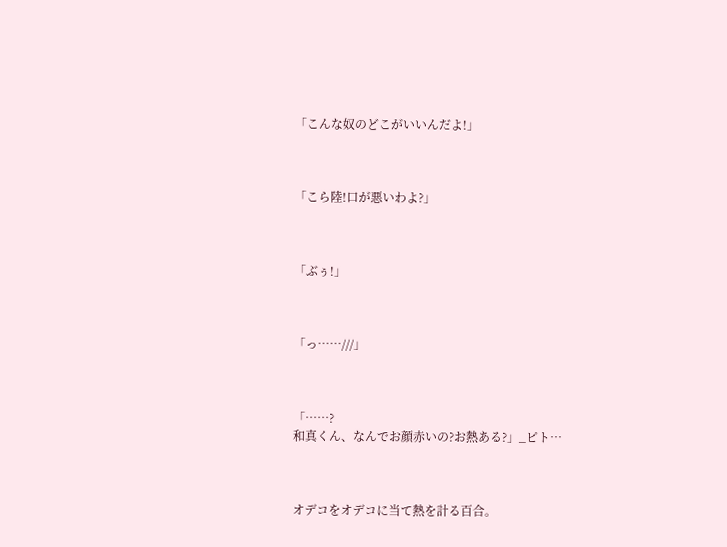「こんな奴のどこがいいんだよ!」



「こら陸!口が悪いわよ?」



「ぶぅ!」



「っ……///」



「……?
和真くん、なんでお顔赤いの?お熱ある?」_ピト…



オデコをオデコに当て熱を計る百合。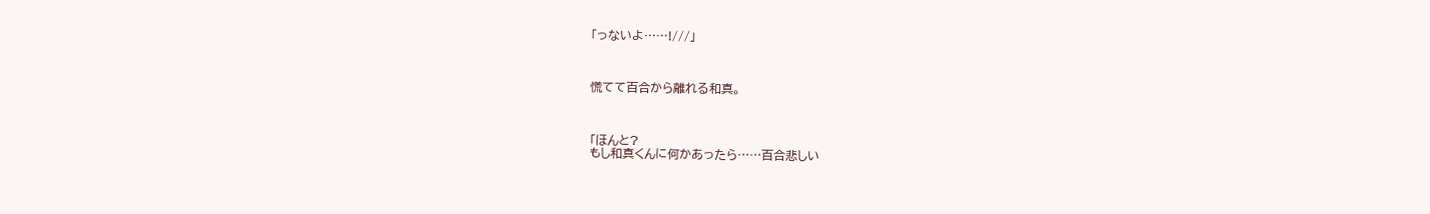「っないよ……!///」



慌てて百合から離れる和真。



「ほんと?
もし和真くんに何かあったら……百合悲しい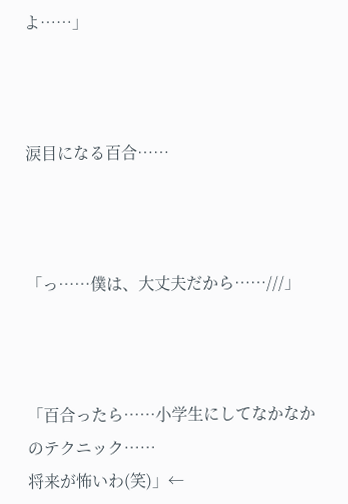よ……」



涙目になる百合……



「っ……僕は、大丈夫だから……///」



「百合ったら……小学生にしてなかなかのテクニック……
将来が怖いわ(笑)」←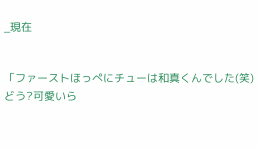_現在


「ファーストほっぺにチューは和真くんでした(笑)
どう?可愛いら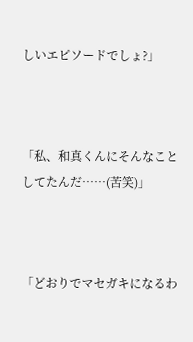しいエピソードでしょ?」



「私、和真くんにそんなことしてたんだ……(苦笑)」



「どおりでマセガキになるわ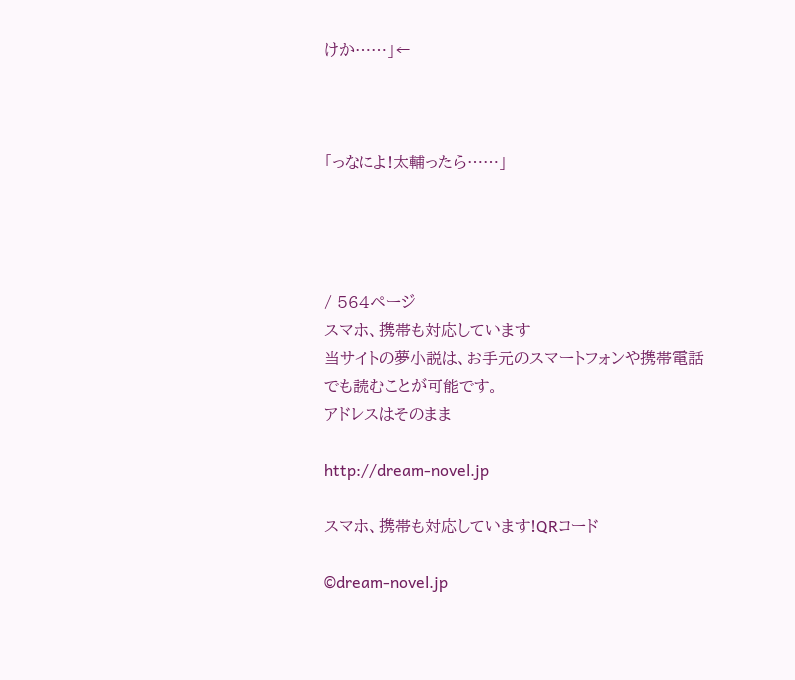けか……」←



「っなによ!太輔ったら……」




/ 564ページ
スマホ、携帯も対応しています
当サイトの夢小説は、お手元のスマートフォンや携帯電話でも読むことが可能です。
アドレスはそのまま

http://dream-novel.jp

スマホ、携帯も対応しています!QRコード

©dream-novel.jp